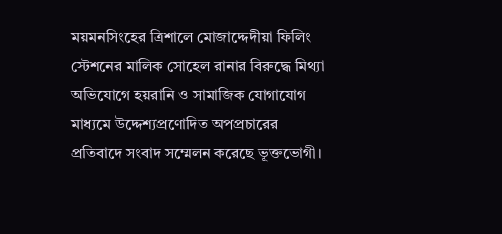ময়মনসিংহের ত্রিশালে মোজাদ্দেদীয়া ফিলিং স্টেশনের মালিক সোহেল রানার বিরুদ্ধে মিথ্যা অভিযোগে হয়রানি ও সামাজিক যোগাযোগ মাধ্যমে উদ্দেশ্যপ্রণোদিত অপপ্রচারের প্রতিবাদে সংবাদ সম্মেলন করেছে ভূক্তভোগী।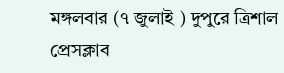মঙ্গলবার (৭ জুলাই ) দুপুরে ত্রিশাল প্রেসক্লাব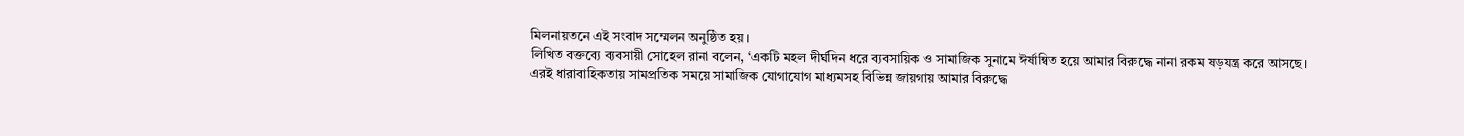মিলনায়তনে এই সংবাদ সম্মেলন অনুষ্ঠিত হয়।
লিখিত বক্তব্যে ব্যবসায়ী সোহেল রানা বলেন, ‘একটি মহল দীর্ঘদিন ধরে ব্যবসায়িক ও সামাজিক সুনামে ঈর্ষান্বিত হয়ে আমার বিরুদ্ধে নানা রকম ষড়যন্ত্র করে আসছে। এরই ধারাবাহিকতায় সামপ্রতিক সময়ে সামাজিক যোগাযোগ মাধ্যমসহ বিভিন্ন জায়গায় আমার বিরুদ্ধে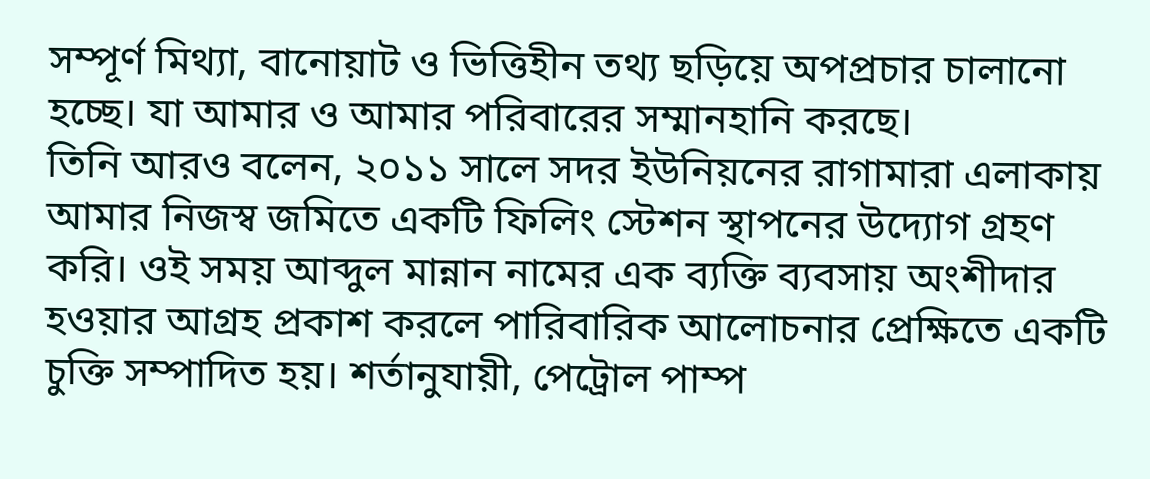সম্পূর্ণ মিথ্যা, বানোয়াট ও ভিত্তিহীন তথ্য ছড়িয়ে অপপ্রচার চালানো হচ্ছে। যা আমার ও আমার পরিবারের সম্মানহানি করছে।
তিনি আরও বলেন, ২০১১ সালে সদর ইউনিয়নের রাগামারা এলাকায় আমার নিজস্ব জমিতে একটি ফিলিং স্টেশন স্থাপনের উদ্যোগ গ্রহণ করি। ওই সময় আব্দুল মান্নান নামের এক ব্যক্তি ব্যবসায় অংশীদার হওয়ার আগ্রহ প্রকাশ করলে পারিবারিক আলোচনার প্রেক্ষিতে একটি চুক্তি সম্পাদিত হয়। শর্তানুযায়ী, পেট্রোল পাম্প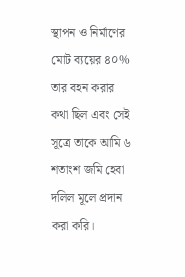স্থাপন ও নির্মাণের মোট ব্যয়ের ৪০% তার বহন করার কথা ছিল এবং সেই সূত্রে তাকে আমি ৬ শতাংশ জমি হেবা দলিল মূলে প্রদান করা করি।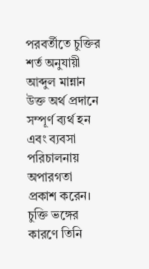পরবর্তীতে চুক্তির শর্ত অনুযায়ী আব্দুল মান্নান উক্ত অর্থ প্রদানে সম্পূর্ণ ব্যর্থ হন এবং ব্যবসা পরিচালনায় অপারগতা প্রকাশ করেন। চুক্তি ভঙ্গের কারণে তিনি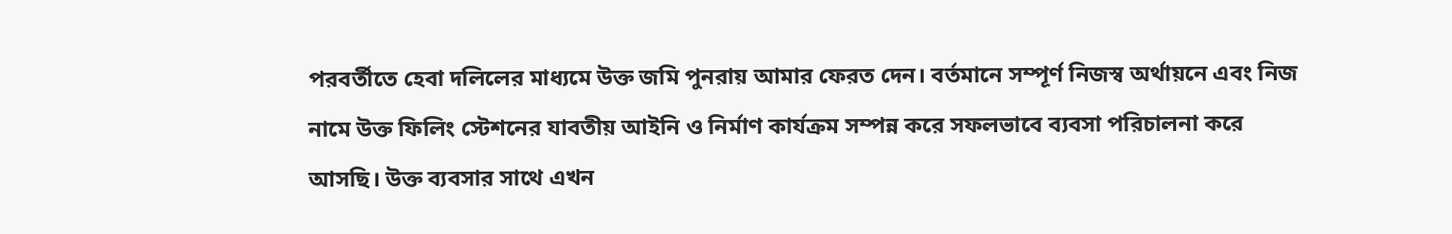পরবর্তীতে হেবা দলিলের মাধ্যমে উক্ত জমি পুনরায় আমার ফেরত দেন। বর্তমানে সম্পূর্ণ নিজস্ব অর্থায়নে এবং নিজ নামে উক্ত ফিলিং স্টেশনের যাবতীয় আইনি ও নির্মাণ কার্যক্রম সম্পন্ন করে সফলভাবে ব্যবসা পরিচালনা করে আসছি। উক্ত ব্যবসার সাথে এখন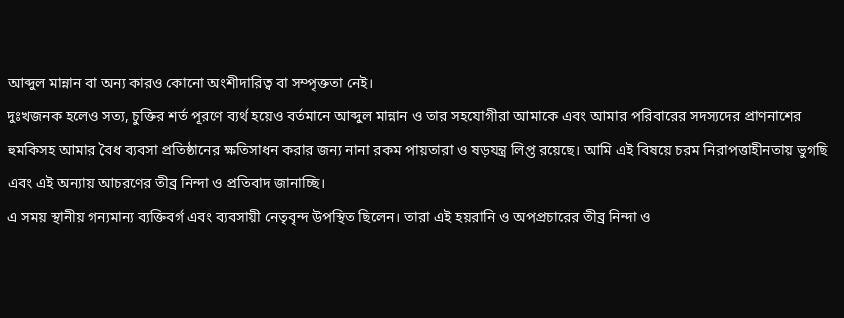আব্দুল মান্নান বা অন্য কারও কোনো অংশীদারিত্ব বা সম্পৃক্ততা নেই।
দুঃখজনক হলেও সত্য, চুক্তির শর্ত পূরণে ব্যর্থ হয়েও বর্তমানে আব্দুল মান্নান ও তার সহযোগীরা আমাকে এবং আমার পরিবারের সদস্যদের প্রাণনাশের হুমকিসহ আমার বৈধ ব্যবসা প্রতিষ্ঠানের ক্ষতিসাধন করার জন্য নানা রকম পায়তারা ও ষড়যন্ত্র লিপ্ত রয়েছে। আমি এই বিষয়ে চরম নিরাপত্তাহীনতায় ভুগছি এবং এই অন্যায় আচরণের তীব্র নিন্দা ও প্রতিবাদ জানাচ্ছি।
এ সময় স্থানীয় গন্যমান্য ব্যক্তিবর্গ এবং ব্যবসায়ী নেতৃবৃন্দ উপস্থিত ছিলেন। তারা এই হয়রানি ও অপপ্রচারের তীব্র নিন্দা ও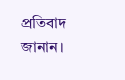প্রতিবাদ জানান।